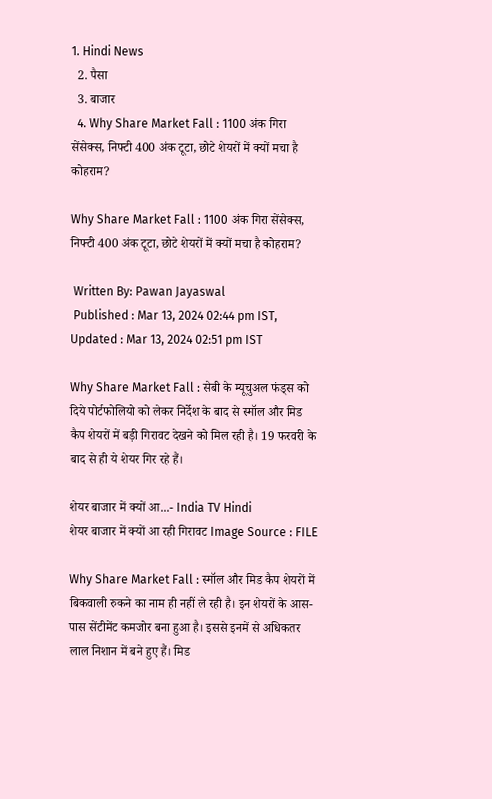1. Hindi News
  2. पैसा
  3. बाजार
  4. Why Share Market Fall : 1100 अंक गिरा सेंसेक्स, निफ्टी 400 अंक टूटा, छोटे शेयरों में क्यों मचा है कोहराम?

Why Share Market Fall : 1100 अंक गिरा सेंसेक्स, निफ्टी 400 अंक टूटा, छोटे शेयरों में क्यों मचा है कोहराम?

 Written By: Pawan Jayaswal
 Published : Mar 13, 2024 02:44 pm IST,  Updated : Mar 13, 2024 02:51 pm IST

Why Share Market Fall : सेबी के म्यूचुअल फंड्स को दिये पोर्टफोलियो को लेकर निर्देश के बाद से स्मॉल और मिड कैप शेयरों में बड़ी गिरावट देखने को मिल रही है। 19 फरवरी के बाद से ही ये शेयर गिर रहे हैं।

शेयर बाजार में क्यों आ...- India TV Hindi
शेयर बाजार में क्यों आ रही गिरावट Image Source : FILE

Why Share Market Fall : स्मॉल और मिड कैप शेयरों में बिकवाली रुकने का नाम ही नहीं ले रही है। इन शेयरों के आस-पास सेंटीमेंट कमजोर बना हुआ है। इससे इनमें से अधिकतर लाल निशान में बने हुए हैं। मिड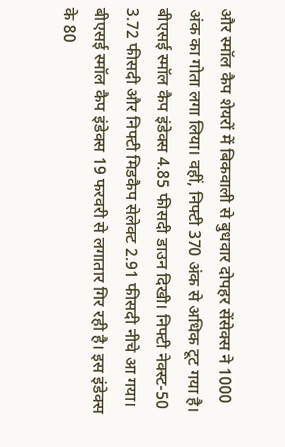और स्मॉल कैप शेयरों में बिकवाली से बुधवार दोपहर सेंसेक्स ने 1000 अंक का गोता लगा लिया। वहीं, निफ्टी 370 अंक से अधिक टूट गया है। बीएसई स्मॉल कैप इंडेक्स 4.85 फीसदी डाउन दिखी। निफ्टी नेक्स्ट-50 3.72 फीसदी और निफ्टी मिडकैप सेलेक्ट 2.91 फीसदी नीचे आ गया। बीएसई स्मॉल कैप इंडेक्स 19 फरवरी से लगातार गिर रही है। इस इंडेक्स के 80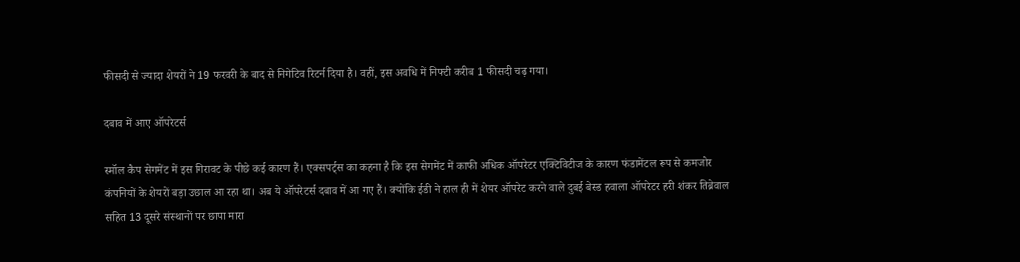फीसदी से ज्यादा शेयरों ने 19 फरवरी के बाद से निगेटिव रिटर्न दिया है। वहीं, इस अवधि में निफ्टी करीब 1 फीसदी चढ़ गया।

दबाव में आए ऑपरेटर्स

स्मॉल कैप सेगमेंट में इस गिरावट के पीछे कई कारण हैं। एक्सपर्ट्स का कहना है कि इस सेगमेंट में काफी अधिक ऑपरेटर एक्टिविटीज के कारण फंडामेंटल रूप से कमजोर कंपनियों के शेयरों बड़ा उछाल आ रहा था। अब ये ऑपरेटर्स दबाव में आ गए हैं। क्योंकि ईडी ने हाल ही में शेयर ऑपरेट करने वाले दुबई बेस्ड हवाला ऑपरेटर हरी शंकर तिब्रेवाल सहित 13 दूसरे संस्थानों पर छापा मारा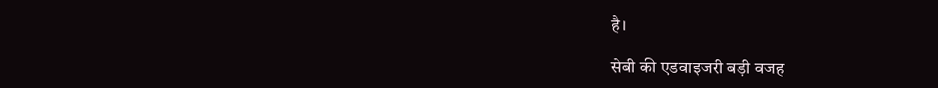है।

सेबी की एडवाइजरी बड़ी वजह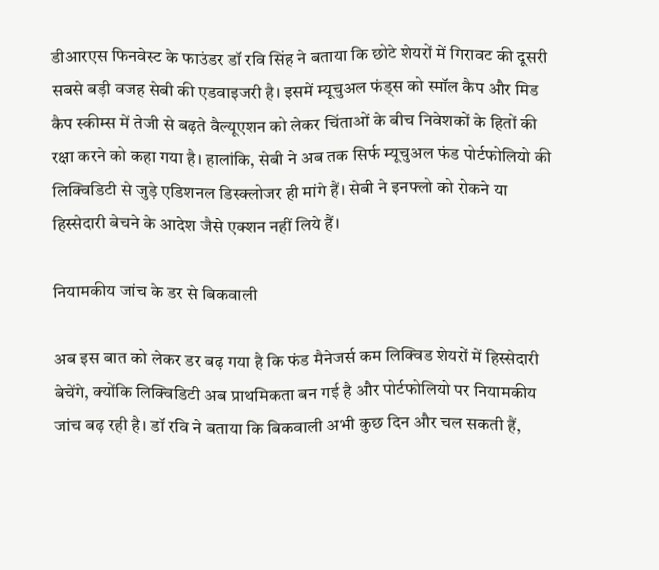डीआरएस फिनवेस्ट के फाउंडर डॉ रवि सिंह ने बताया कि छोटे शेयरों में गिरावट की दूसरी सबसे बड़ी वजह सेबी की एडवाइजरी है। इसमें म्यूचुअल फंड्स को स्मॉल कैप और मिड कैप स्कीम्स में तेजी से बढ़ते वैल्यूएशन को लेकर चिंताओं के बीच निवेशकों के हितों की रक्षा करने को कहा गया है। हालांकि, सेबी ने अब तक सिर्फ म्यूचुअल फंड पोर्टफोलियो की लिक्विडिटी से जुड़े एडिशनल डिस्क्लोजर ही मांगे हैं। सेबी ने इनफ्लो को रोकने या हिस्सेदारी बेचने के आदेश जैसे एक्शन नहीं लिये हैं।

नियामकीय जांच के डर से बिकवाली

अब इस बात को लेकर डर बढ़ गया है कि फंड मैनेजर्स कम लिक्विड शेयरों में हिस्सेदारी बेचेंगे, क्योंकि लिक्विडिटी अब प्राथमिकता बन गई है और पोर्टफोलियो पर नियामकीय जांच बढ़ रही है। डॉ रवि ने बताया कि बिकवाली अभी कुछ दिन और चल सकती हैं,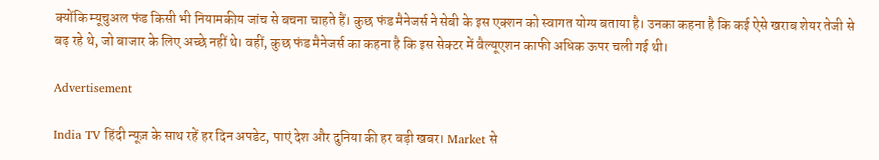क्योंकि म्यूचुअल फंड किसी भी नियामकीय जांच से बचना चाहते हैं। कुछ फंड मैनेजर्स ने सेबी के इस एक्शन को स्वागत योग्य बताया है। उनका कहना है कि कई ऐसे खराब शेयर तेजी से बढ़ रहे थे, जो बाजार के लिए अच्छे नहीं थे। वहीं, कुछ फंड मैनेजर्स का कहना है कि इस सेक्टर में वैल्यूएशन काफी अधिक ऊपर चली गई थी।

Advertisement

India TV हिंदी न्यूज़ के साथ रहें हर दिन अपडेट, पाएं देश और दुनिया की हर बड़ी खबर। Market से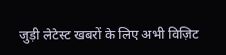जुड़ी लेटेस्ट खबरों के लिए अभी विज़िट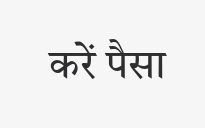करें पैसा